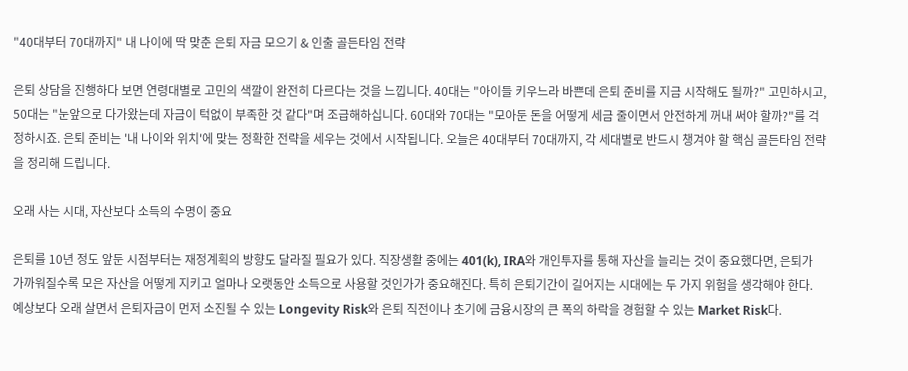"40대부터 70대까지" 내 나이에 딱 맞춘 은퇴 자금 모으기 & 인출 골든타임 전략

은퇴 상담을 진행하다 보면 연령대별로 고민의 색깔이 완전히 다르다는 것을 느낍니다. 40대는 "아이들 키우느라 바쁜데 은퇴 준비를 지금 시작해도 될까?" 고민하시고, 50대는 "눈앞으로 다가왔는데 자금이 턱없이 부족한 것 같다"며 조급해하십니다. 60대와 70대는 "모아둔 돈을 어떻게 세금 줄이면서 안전하게 꺼내 써야 할까?"를 걱정하시죠. 은퇴 준비는 '내 나이와 위치'에 맞는 정확한 전략을 세우는 것에서 시작됩니다. 오늘은 40대부터 70대까지, 각 세대별로 반드시 챙겨야 할 핵심 골든타임 전략을 정리해 드립니다.

오래 사는 시대, 자산보다 소득의 수명이 중요

은퇴를 10년 정도 앞둔 시점부터는 재정계획의 방향도 달라질 필요가 있다. 직장생활 중에는 401(k), IRA와 개인투자를 통해 자산을 늘리는 것이 중요했다면, 은퇴가 가까워질수록 모은 자산을 어떻게 지키고 얼마나 오랫동안 소득으로 사용할 것인가가 중요해진다. 특히 은퇴기간이 길어지는 시대에는 두 가지 위험을 생각해야 한다. 예상보다 오래 살면서 은퇴자금이 먼저 소진될 수 있는 Longevity Risk와 은퇴 직전이나 초기에 금융시장의 큰 폭의 하락을 경험할 수 있는 Market Risk다.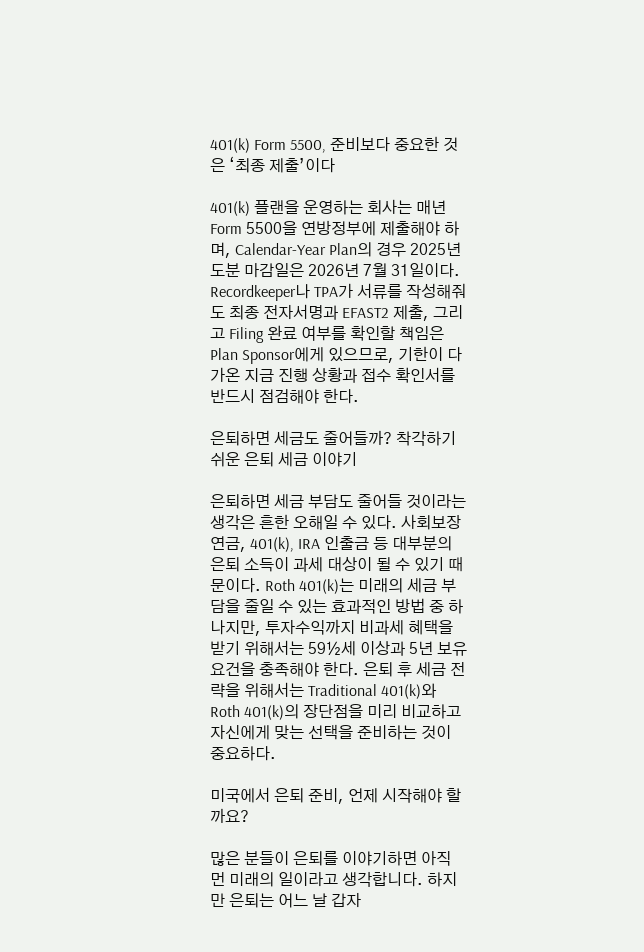401(k) Form 5500, 준비보다 중요한 것은 ‘최종 제출’이다

401(k) 플랜을 운영하는 회사는 매년 Form 5500을 연방정부에 제출해야 하며, Calendar-Year Plan의 경우 2025년도분 마감일은 2026년 7월 31일이다. Recordkeeper나 TPA가 서류를 작성해줘도 최종 전자서명과 EFAST2 제출, 그리고 Filing 완료 여부를 확인할 책임은 Plan Sponsor에게 있으므로, 기한이 다가온 지금 진행 상황과 접수 확인서를 반드시 점검해야 한다.

은퇴하면 세금도 줄어들까? 착각하기 쉬운 은퇴 세금 이야기

은퇴하면 세금 부담도 줄어들 것이라는 생각은 흔한 오해일 수 있다. 사회보장연금, 401(k), IRA 인출금 등 대부분의 은퇴 소득이 과세 대상이 될 수 있기 때문이다. Roth 401(k)는 미래의 세금 부담을 줄일 수 있는 효과적인 방법 중 하나지만, 투자수익까지 비과세 혜택을 받기 위해서는 59½세 이상과 5년 보유 요건을 충족해야 한다. 은퇴 후 세금 전략을 위해서는 Traditional 401(k)와 Roth 401(k)의 장단점을 미리 비교하고 자신에게 맞는 선택을 준비하는 것이 중요하다.

미국에서 은퇴 준비, 언제 시작해야 할까요?

많은 분들이 은퇴를 이야기하면 아직 먼 미래의 일이라고 생각합니다. 하지만 은퇴는 어느 날 갑자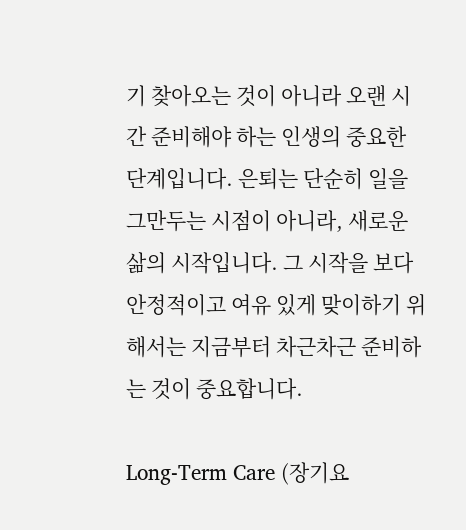기 찾아오는 것이 아니라 오랜 시간 준비해야 하는 인생의 중요한 단계입니다. 은퇴는 단순히 일을 그만두는 시점이 아니라, 새로운 삶의 시작입니다. 그 시작을 보다 안정적이고 여유 있게 맞이하기 위해서는 지금부터 차근차근 준비하는 것이 중요합니다.

Long-Term Care (장기요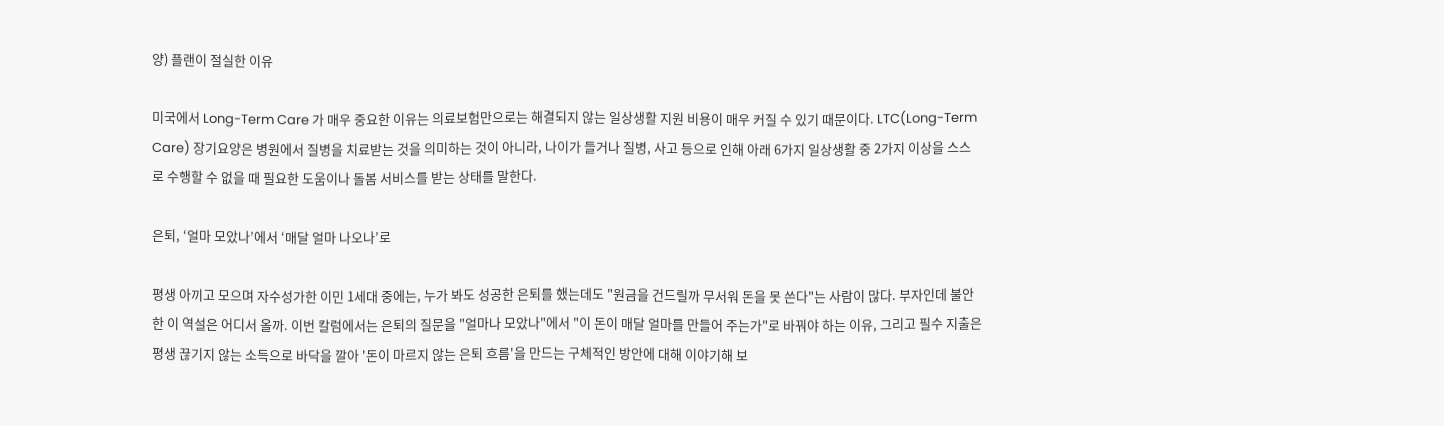양) 플랜이 절실한 이유

미국에서 Long-Term Care 가 매우 중요한 이유는 의료보험만으로는 해결되지 않는 일상생활 지원 비용이 매우 커질 수 있기 때문이다. LTC(Long-Term Care) 장기요양은 병원에서 질병을 치료받는 것을 의미하는 것이 아니라, 나이가 들거나 질병, 사고 등으로 인해 아래 6가지 일상생활 중 2가지 이상을 스스로 수행할 수 없을 때 필요한 도움이나 돌봄 서비스를 받는 상태를 말한다.

은퇴, ‘얼마 모았나’에서 ‘매달 얼마 나오나’로

평생 아끼고 모으며 자수성가한 이민 1세대 중에는, 누가 봐도 성공한 은퇴를 했는데도 "원금을 건드릴까 무서워 돈을 못 쓴다"는 사람이 많다. 부자인데 불안한 이 역설은 어디서 올까. 이번 칼럼에서는 은퇴의 질문을 "얼마나 모았나"에서 "이 돈이 매달 얼마를 만들어 주는가"로 바꿔야 하는 이유, 그리고 필수 지출은 평생 끊기지 않는 소득으로 바닥을 깔아 '돈이 마르지 않는 은퇴 흐름'을 만드는 구체적인 방안에 대해 이야기해 보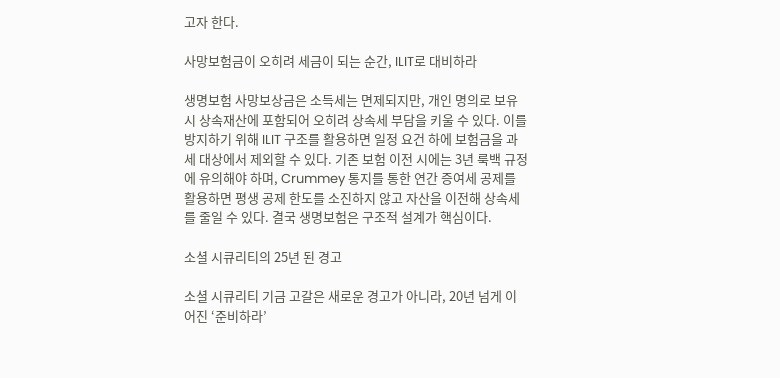고자 한다.

사망보험금이 오히려 세금이 되는 순간, ILIT로 대비하라

생명보험 사망보상금은 소득세는 면제되지만, 개인 명의로 보유 시 상속재산에 포함되어 오히려 상속세 부담을 키울 수 있다. 이를 방지하기 위해 ILIT 구조를 활용하면 일정 요건 하에 보험금을 과세 대상에서 제외할 수 있다. 기존 보험 이전 시에는 3년 룩백 규정에 유의해야 하며, Crummey 통지를 통한 연간 증여세 공제를 활용하면 평생 공제 한도를 소진하지 않고 자산을 이전해 상속세를 줄일 수 있다. 결국 생명보험은 구조적 설계가 핵심이다.

소셜 시큐리티의 25년 된 경고

소셜 시큐리티 기금 고갈은 새로운 경고가 아니라, 20년 넘게 이어진 ‘준비하라’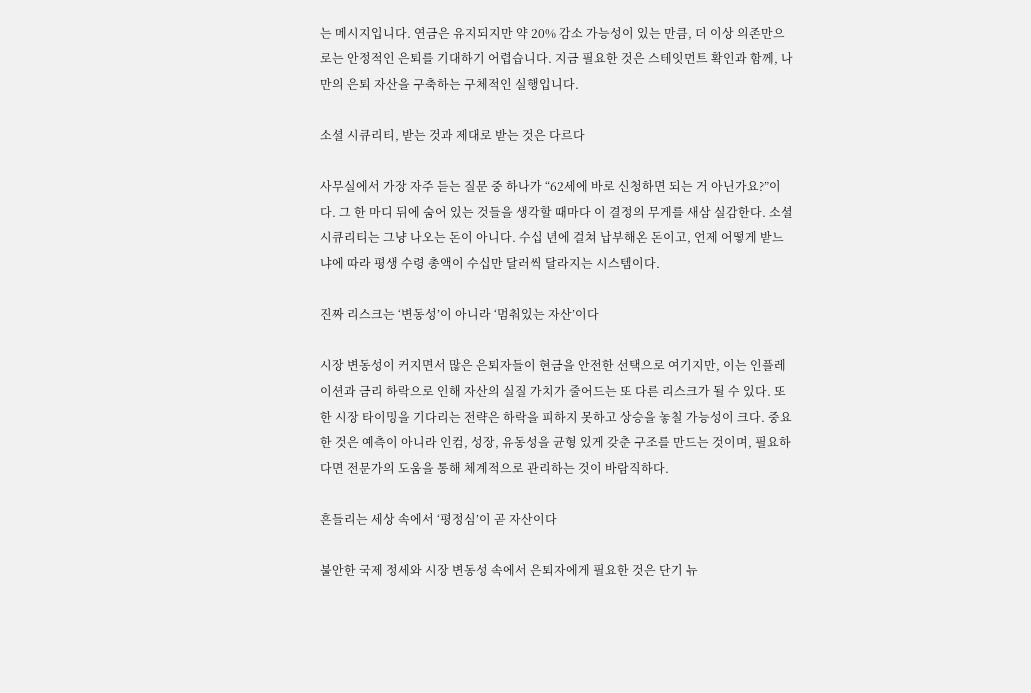는 메시지입니다. 연금은 유지되지만 약 20% 감소 가능성이 있는 만큼, 더 이상 의존만으로는 안정적인 은퇴를 기대하기 어렵습니다. 지금 필요한 것은 스테잇먼트 확인과 함께, 나만의 은퇴 자산을 구축하는 구체적인 실행입니다.

소셜 시큐리티, 받는 것과 제대로 받는 것은 다르다

사무실에서 가장 자주 듣는 질문 중 하나가 “62세에 바로 신청하면 되는 거 아닌가요?”이다. 그 한 마디 뒤에 숨어 있는 것들을 생각할 때마다 이 결정의 무게를 새삼 실감한다. 소셜 시큐리티는 그냥 나오는 돈이 아니다. 수십 년에 걸쳐 납부해온 돈이고, 언제 어떻게 받느냐에 따라 평생 수령 총액이 수십만 달러씩 달라지는 시스템이다.

진짜 리스크는 ‘변동성’이 아니라 ‘멈춰있는 자산’이다

시장 변동성이 커지면서 많은 은퇴자들이 현금을 안전한 선택으로 여기지만, 이는 인플레이션과 금리 하락으로 인해 자산의 실질 가치가 줄어드는 또 다른 리스크가 될 수 있다. 또한 시장 타이밍을 기다리는 전략은 하락을 피하지 못하고 상승을 놓칠 가능성이 크다. 중요한 것은 예측이 아니라 인컴, 성장, 유동성을 균형 있게 갖춘 구조를 만드는 것이며, 필요하다면 전문가의 도움을 통해 체계적으로 관리하는 것이 바람직하다.

흔들리는 세상 속에서 ‘평정심’이 곧 자산이다

불안한 국제 정세와 시장 변동성 속에서 은퇴자에게 필요한 것은 단기 뉴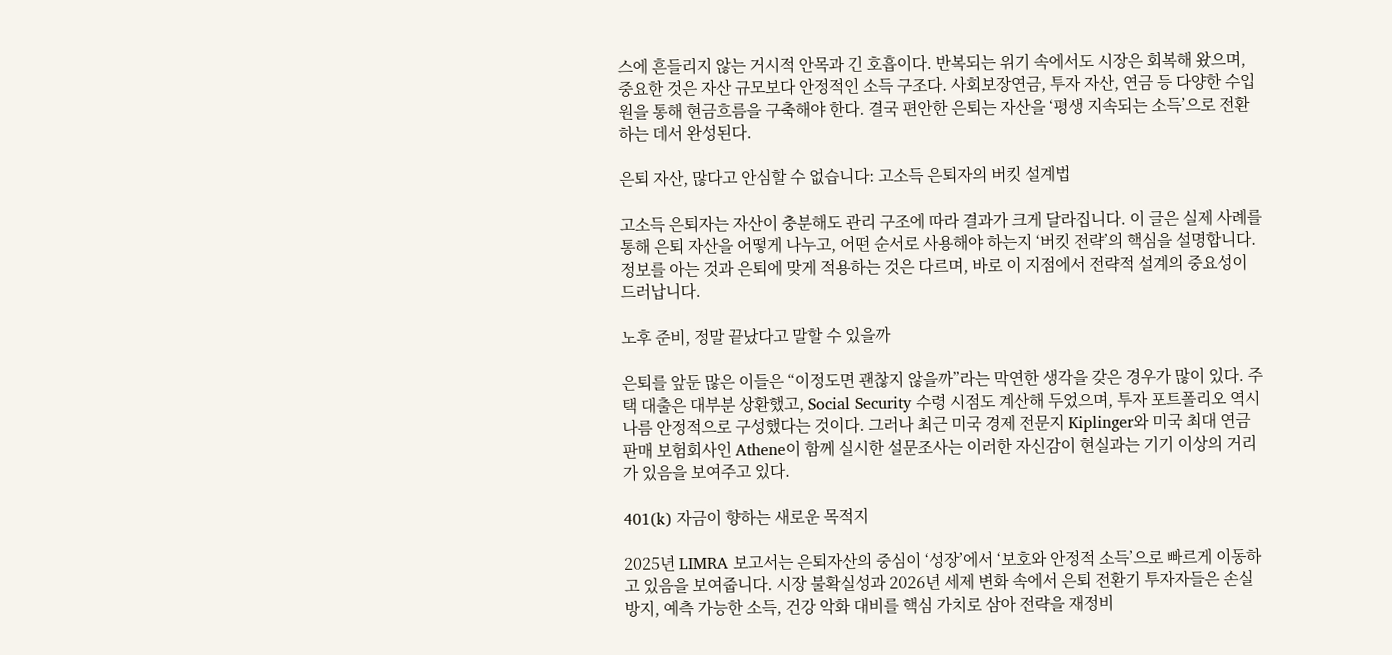스에 흔들리지 않는 거시적 안목과 긴 호흡이다. 반복되는 위기 속에서도 시장은 회복해 왔으며, 중요한 것은 자산 규모보다 안정적인 소득 구조다. 사회보장연금, 투자 자산, 연금 등 다양한 수입원을 통해 현금흐름을 구축해야 한다. 결국 편안한 은퇴는 자산을 ‘평생 지속되는 소득’으로 전환하는 데서 완성된다.

은퇴 자산, 많다고 안심할 수 없습니다: 고소득 은퇴자의 버킷 설계법

고소득 은퇴자는 자산이 충분해도 관리 구조에 따라 결과가 크게 달라집니다. 이 글은 실제 사례를 통해 은퇴 자산을 어떻게 나누고, 어떤 순서로 사용해야 하는지 ‘버킷 전략’의 핵심을 설명합니다. 정보를 아는 것과 은퇴에 맞게 적용하는 것은 다르며, 바로 이 지점에서 전략적 설계의 중요성이 드러납니다.

노후 준비, 정말 끝났다고 말할 수 있을까

은퇴를 앞둔 많은 이들은 “이정도면 괜찮지 않을까”라는 막연한 생각을 갖은 경우가 많이 있다. 주택 대출은 대부분 상환했고, Social Security 수령 시점도 계산해 두었으며, 투자 포트폴리오 역시 나름 안정적으로 구성했다는 것이다. 그러나 최근 미국 경제 전문지 Kiplinger와 미국 최대 연금 판매 보험회사인 Athene이 함께 실시한 설문조사는 이러한 자신감이 현실과는 기기 이상의 거리가 있음을 보여주고 있다.

401(k) 자금이 향하는 새로운 목적지

2025년 LIMRA 보고서는 은퇴자산의 중심이 ‘성장’에서 ‘보호와 안정적 소득’으로 빠르게 이동하고 있음을 보여줍니다. 시장 불확실성과 2026년 세제 변화 속에서 은퇴 전환기 투자자들은 손실 방지, 예측 가능한 소득, 건강 악화 대비를 핵심 가치로 삼아 전략을 재정비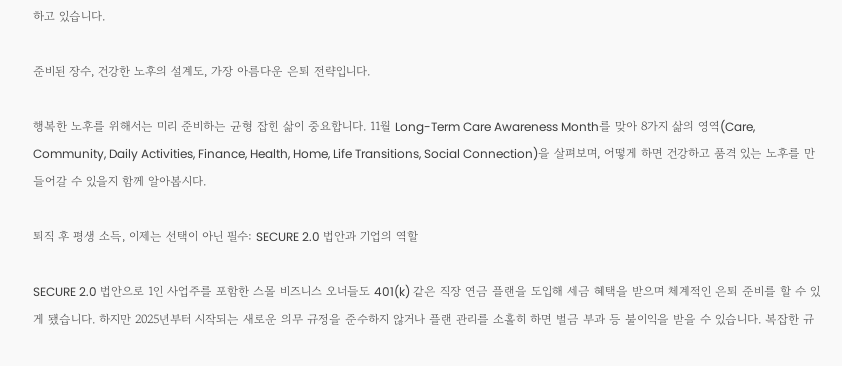하고 있습니다.

준비된 장수, 건강한 노후의 설계도, 가장 아름다운 은퇴 전략입니다.

행복한 노후를 위해서는 미리 준비하는 균형 잡힌 삶이 중요합니다. 11월 Long-Term Care Awareness Month를 맞아 8가지 삶의 영역(Care, Community, Daily Activities, Finance, Health, Home, Life Transitions, Social Connection)을 살펴보며, 어떻게 하면 건강하고 품격 있는 노후를 만들어갈 수 있을지 함께 알아봅시다.

퇴직 후 평생 소득, 이제는 선택이 아닌 필수: SECURE 2.0 법안과 기업의 역할

SECURE 2.0 법안으로 1인 사업주를 포함한 스몰 비즈니스 오너들도 401(k) 같은 직장 연금 플랜을 도입해 세금 혜택을 받으며 체계적인 은퇴 준비를 할 수 있게 됐습니다. 하지만 2025년부터 시작되는 새로운 의무 규정을 준수하지 않거나 플랜 관리를 소홀히 하면 벌금 부과 등 불이익을 받을 수 있습니다. 복잡한 규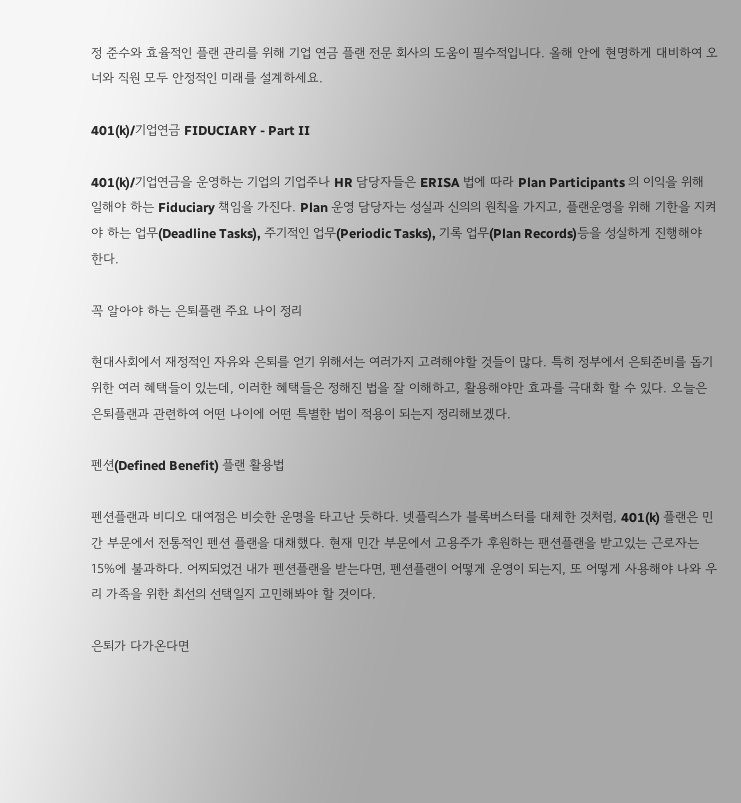정 준수와 효율적인 플랜 관리를 위해 기업 연금 플랜 전문 회사의 도움이 필수적입니다. 올해 안에 현명하게 대비하여 오너와 직원 모두 안정적인 미래를 설계하세요.

401(k)/기업연금 FIDUCIARY - Part II

401(k)/기업연금을 운영하는 기업의 기업주나 HR 담당자들은 ERISA 법에 따라 Plan Participants 의 이익을 위해 일해야 하는 Fiduciary 책임을 가진다. Plan 운영 담당자는 성실과 신의의 원칙을 가지고, 플랜운영을 위해 기한을 지켜야 하는 업무(Deadline Tasks), 주기적인 업무(Periodic Tasks), 기록 업무(Plan Records)등을 성실하게 진행해야 한다.

꼭 알아야 하는 은퇴플랜 주요 나이 정리

현대사회에서 재정적인 자유와 은퇴를 얻기 위해서는 여러가지 고려해야할 것들이 많다. 특히 정부에서 은퇴준비를 돕기 위한 여러 혜택들이 있는데, 이러한 혜택들은 정해진 법을 잘 이해하고, 활용해야만 효과를 극대화 할 수 있다. 오늘은 은퇴플랜과 관련하여 어떤 나이에 어떤 특별한 법이 적용이 되는지 정리해보겠다.

펜션(Defined Benefit) 플랜 활용법

펜션플랜과 비디오 대여점은 비슷한 운명을 타고난 듯하다. 넷플릭스가 블록버스터를 대체한 것처럼, 401(k) 플랜은 민간 부문에서 전통적인 펜션 플랜을 대채했다. 현재 민간 부문에서 고용주가 후원하는 팬션플랜을 받고있는 근로자는 15%에 불과하다. 어찌되었건 내가 펜션플랜을 받는다면, 펜션플랜이 어떻게 운영이 되는지, 또 어떻게 사용해야 나와 우리 가족을 위한 최선의 선택일지 고민해봐야 할 것이다.

은퇴가 다가온다면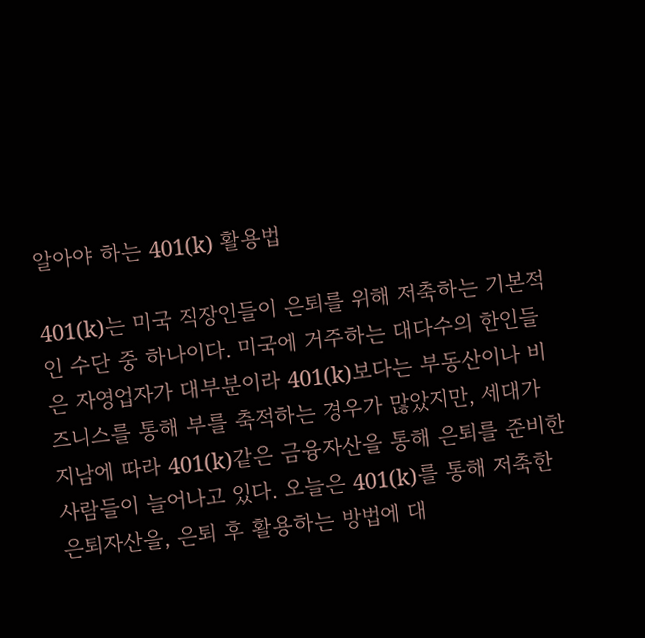알아야 하는 401(k) 활용법

401(k)는 미국 직장인들이 은퇴를 위해 저축하는 기본적인 수단 중 하나이다. 미국에 거주하는 대다수의 한인들은 자영업자가 대부분이라 401(k)보다는 부동산이나 비즈니스를 통해 부를 축적하는 경우가 많았지만, 세대가 지남에 따라 401(k)같은 금융자산을 통해 은퇴를 준비한 사람들이 늘어나고 있다. 오늘은 401(k)를 통해 저축한 은퇴자산을, 은퇴 후 활용하는 방법에 대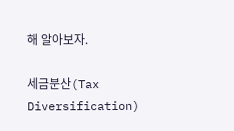해 알아보자.

세금분산(Tax Diversification)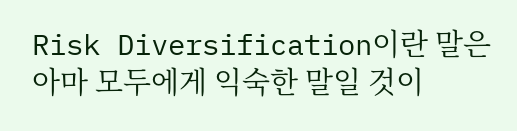Risk Diversification이란 말은 아마 모두에게 익숙한 말일 것이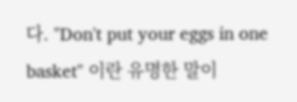다. "Don't put your eggs in one basket" 이란 유명한 말이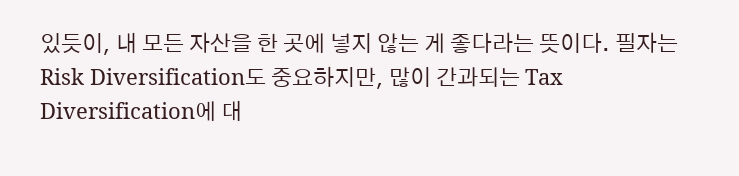있듯이, 내 모든 자산을 한 곳에 넣지 않는 게 좋다라는 뜻이다. 필자는 Risk Diversification도 중요하지만, 많이 간과되는 Tax Diversification에 대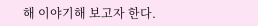해 이야기해 보고자 한다.